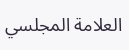العلامة المجلسي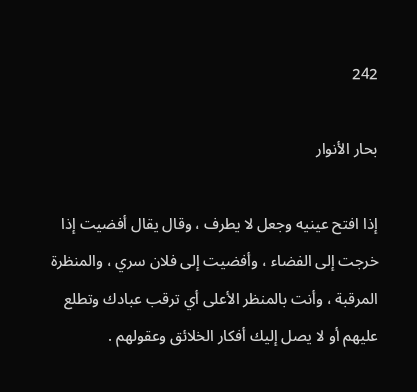242

بحار الأنوار

إذا افتح عينيه وجعل لا يطرف ، وقال يقال أفضيت إذا خرجت إلى الفضاء ، وأفضيت إلى فلان سري ، والمنظرة المرقبة ، وأنت بالمنظر الأعلى أي ترقب عبادك وتطلع عليهم أو لا يصل إليك أفكار الخلائق وعقولهم .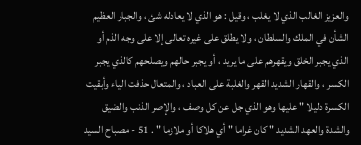والعزيز الغالب الذي لا يغلب ، وقيل : هو الذي لا يعادله شئ ، والجبار العظيم الشأن في الملك والسلطان ، ولا يطلق على غيره تعالى إلا على وجه الذم أو الذي يجبر الخلق ويقهرهم على ما يريد ، أو يجبر حالهم ويصلحهم كالذي يجبر الكسر ، والقهار الشديد القهر والغلبة على العباد ، والمتعال حذفت الياء وأبقيت الكسرة دليلا " عليها وهو الذي جل عن كل وصف ، والإصر الذنب والضيق والشدة والعهد الشديد " كان غراما " أي هلاكا أو ملازما " . 51 - مصباح السيد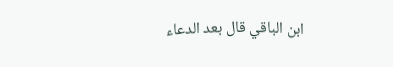ابن الباقي قال بعد الدعاء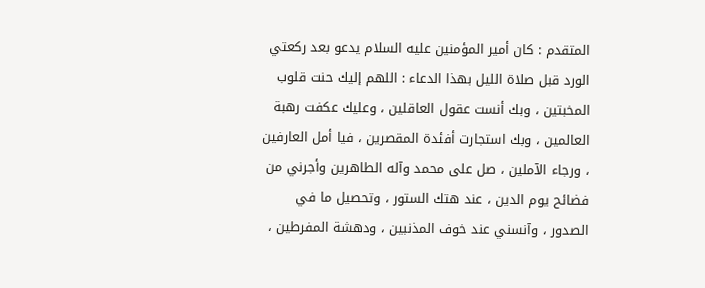المتقدم : كان أمير المؤمنين عليه السلام يدعو بعد ركعتي الورد قبل صلاة الليل بهذا الدعاء : اللهم إليك حنت قلوب المخبتين ، وبك أنست عقول العاقلين ، وعليك عكفت رهبة العالمين ، وبك استجارت أفئدة المقصرين ، فيا أمل العارفين ، ورجاء الآملين ، صل على محمد وآله الطاهرين وأجرني من فضائح يوم الدين ، عند هتك الستور ، وتحصيل ما في الصدور ، وآنسني عند خوف المذنبين ، ودهشة المفرطين ،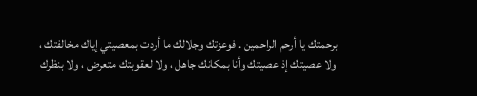برحمتك يا أرحم الراحمين . فوعزتك وجلالك ما أردت بمعصيتي إياك مخالفتك ، ولا عصيتك إذ عصيتك وأنا بمكانك جاهل ، ولا لعقوبتك متعرض ، ولا بنظرك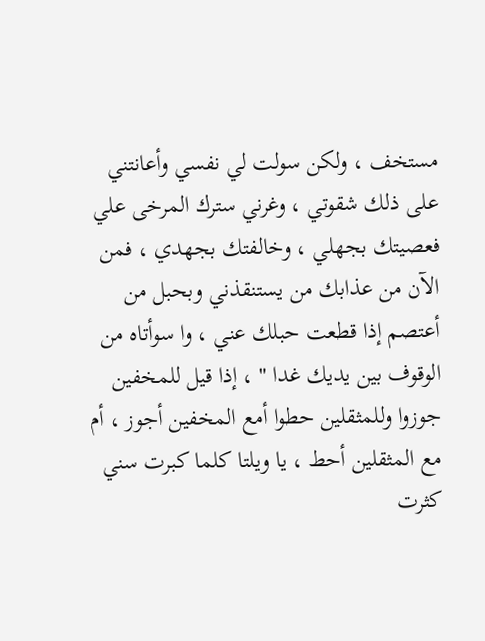مستخف ، ولكن سولت لي نفسي وأعانتني على ذلك شقوتي ، وغرني سترك المرخى علي فعصيتك بجهلي ، وخالفتك بجهدي ، فمن الآن من عذابك من يستنقذني وبحبل من أعتصم إذا قطعت حبلك عني ، وا سوأتاه من الوقوف بين يديك غدا " ، إذا قيل للمخفين جوزوا وللمثقلين حطوا أمع المخفين أجوز ، أم مع المثقلين أحط ، يا ويلتا كلما كبرت سني كثرت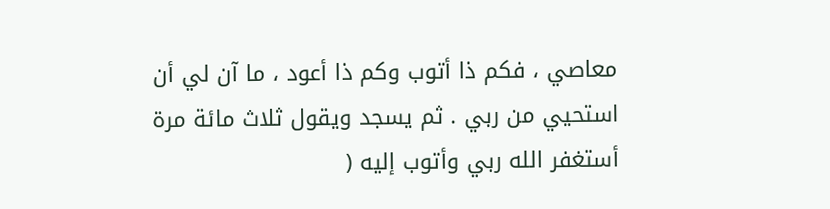معاصي ، فكم ذا أتوب وكم ذا أعود ، ما آن لي أن استحيي من ربي . ثم يسجد ويقول ثلاث مائة مرة أستغفر الله ربي وأتوب إليه (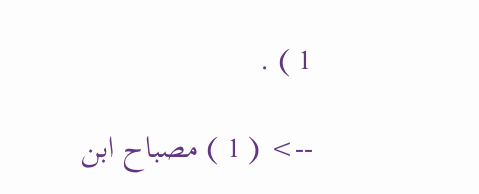1 ) .

--> ( 1 ) مصباح ابن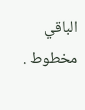الباقي مخطوط .